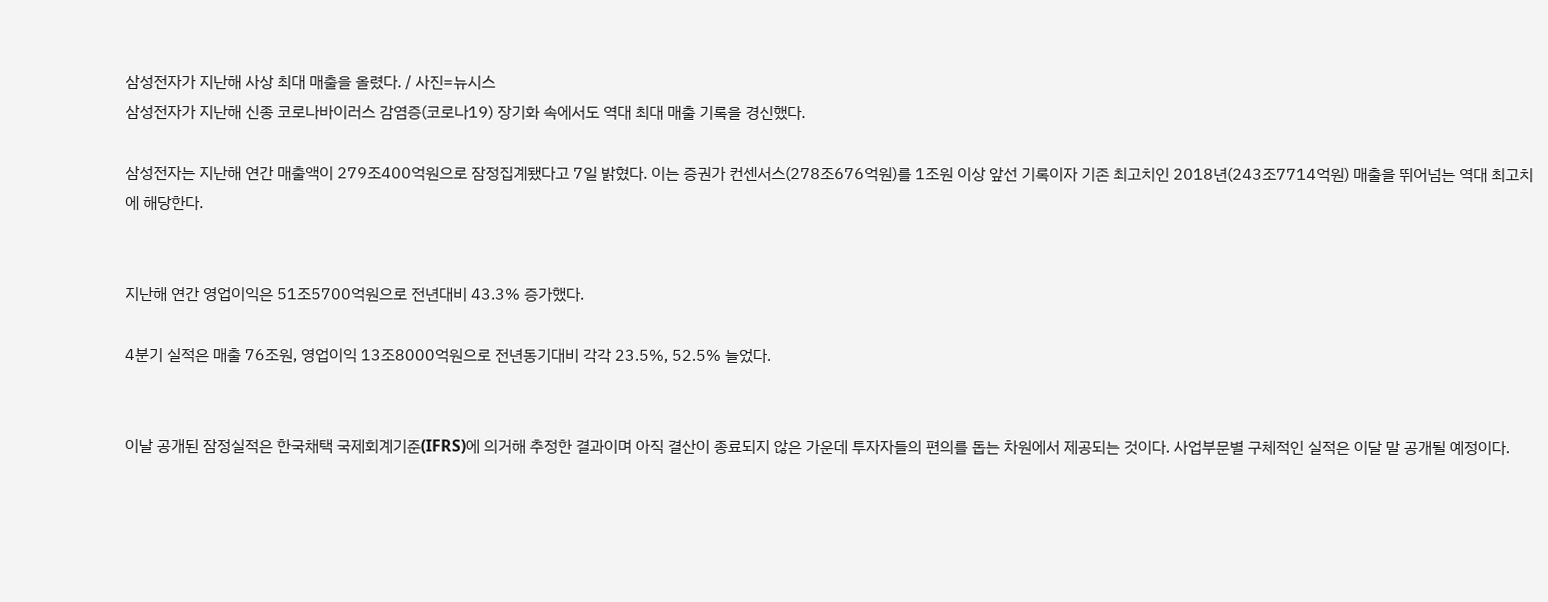삼성전자가 지난해 사상 최대 매출을 올렸다. / 사진=뉴시스
삼성전자가 지난해 신종 코로나바이러스 감염증(코로나19) 장기화 속에서도 역대 최대 매출 기록을 경신했다.

삼성전자는 지난해 연간 매출액이 279조400억원으로 잠정집계됐다고 7일 밝혔다. 이는 증권가 컨센서스(278조676억원)를 1조원 이상 앞선 기록이자 기존 최고치인 2018년(243조7714억원) 매출을 뛰어넘는 역대 최고치에 해당한다.


지난해 연간 영업이익은 51조5700억원으로 전년대비 43.3% 증가했다.

4분기 실적은 매출 76조원, 영업이익 13조8000억원으로 전년동기대비 각각 23.5%, 52.5% 늘었다.


이날 공개된 잠정실적은 한국채택 국제회계기준(IFRS)에 의거해 추정한 결과이며 아직 결산이 종료되지 않은 가운데 투자자들의 편의를 돕는 차원에서 제공되는 것이다. 사업부문별 구체적인 실적은 이달 말 공개될 예정이다.